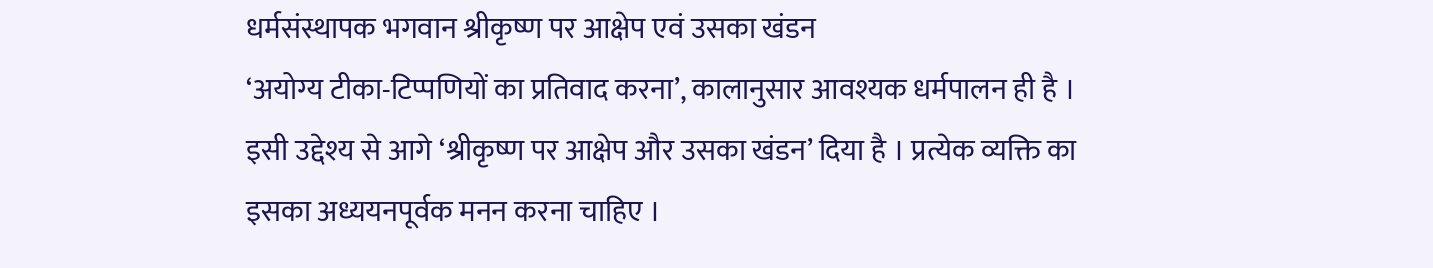धर्मसंस्थापक भगवान श्रीकृष्ण पर आक्षेप एवं उसका खंडन
‘अयोग्य टीका-टिप्पणियों का प्रतिवाद करना’, कालानुसार आवश्यक धर्मपालन ही है । इसी उद्देश्य से आगे ‘श्रीकृष्ण पर आक्षेप और उसका खंडन’ दिया है । प्रत्येक व्यक्ति का इसका अध्ययनपूर्वक मनन करना चाहिए ।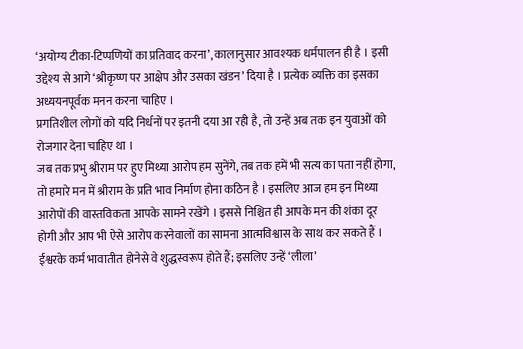‘अयोग्य टीका-टिप्पणियों का प्रतिवाद करना’, कालानुसार आवश्यक धर्मपालन ही है । इसी उद्देश्य से आगे ‘श्रीकृष्ण पर आक्षेप और उसका खंडन’ दिया है । प्रत्येक व्यक्ति का इसका अध्ययनपूर्वक मनन करना चाहिए ।
प्रगतिशील लोगों को यदि निर्धनों पर इतनी दया आ रही है, तो उन्हें अब तक इन युवाओं को रोजगार देना चाहिए था ।
जब तक प्रभु श्रीराम पर हुए मिथ्या आरोप हम सुनेंगे, तब तक हमें भी सत्य का पता नहीं होगा, तो हमारे मन में श्रीराम के प्रति भाव निर्माण होना कठिन है । इसलिए आज हम इन मिथ्या आरोपों की वास्तविकता आपके सामने रखेंगे । इससे निश्चित ही आपके मन की शंका दूर होगी और आप भी ऐसे आरोप करनेवालों का सामना आत्मविश्वास के साथ कर सकते हैं ।
ईश्वरके कर्म भावातीत होनेसे वे शुद्धस्वरूप होते हैं; इसलिए उन्हें ‘लीला’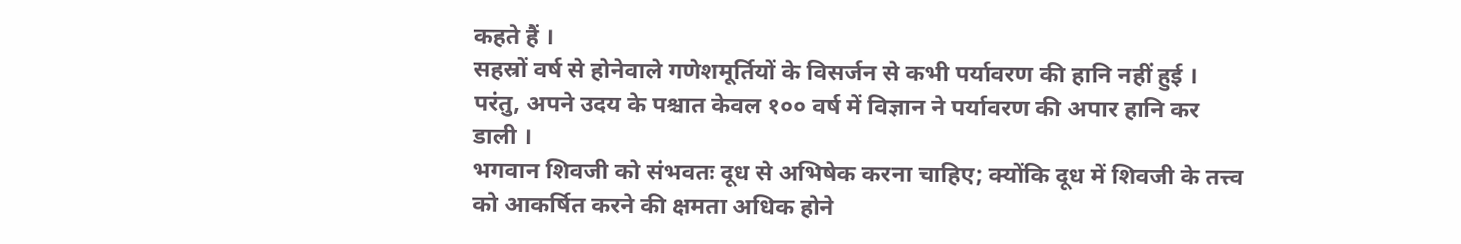कहते हैं ।
सहस्रों वर्ष से होनेवाले गणेशमूर्तियों के विसर्जन से कभी पर्यावरण की हानि नहीं हुई । परंतु, अपने उदय के पश्चात केवल १०० वर्ष में विज्ञान ने पर्यावरण की अपार हानि कर डाली ।
भगवान शिवजी को संभवतः दूध से अभिषेक करना चाहिए; क्योंकि दूध में शिवजी के तत्त्व को आकर्षित करने की क्षमता अधिक होने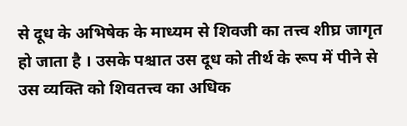से दूध के अभिषेक के माध्यम से शिवजी का तत्त्व शीघ्र जागृत हो जाता है । उसके पश्चात उस दूध को तीर्थ के रूप में पीने से उस व्यक्ति को शिवतत्त्व का अधिक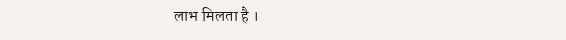लाभ मिलता है ।